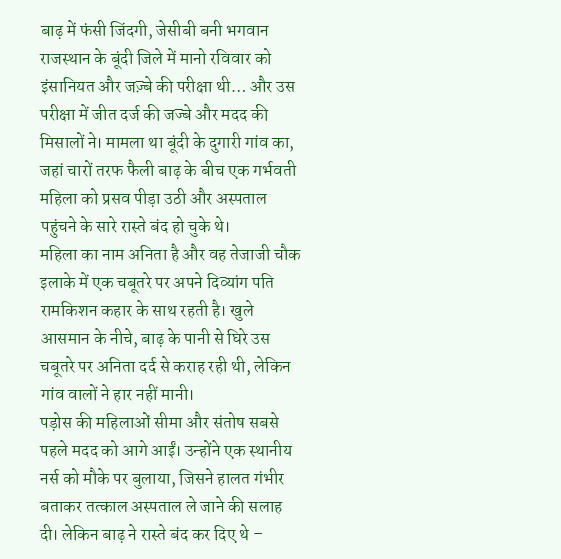बाढ़ में फंसी जिंदगी, जेसीबी बनी भगवान
राजस्थान के बूंदी जिले में मानो रविवार को इंसानियत और जज़्बे की परीक्षा थी… और उस परीक्षा में जीत दर्ज की जज्बे और मदद की मिसालों ने। मामला था बूंदी के दुगारी गांव का, जहां चारों तरफ फैली बाढ़ के बीच एक गर्भवती महिला को प्रसव पीड़ा उठी और अस्पताल पहुंचने के सारे रास्ते बंद हो चुके थे।
महिला का नाम अनिता है और वह तेजाजी चौक इलाके में एक चबूतरे पर अपने दिव्यांग पति रामकिशन कहार के साथ रहती है। खुले आसमान के नीचे, बाढ़ के पानी से घिरे उस चबूतरे पर अनिता दर्द से कराह रही थी, लेकिन गांव वालों ने हार नहीं मानी।
पड़ोस की महिलाओं सीमा और संतोष सबसे पहले मदद को आगे आईं। उन्होंने एक स्थानीय नर्स को मौके पर बुलाया, जिसने हालत गंभीर बताकर तत्काल अस्पताल ले जाने की सलाह दी। लेकिन बाढ़ ने रास्ते बंद कर दिए थे –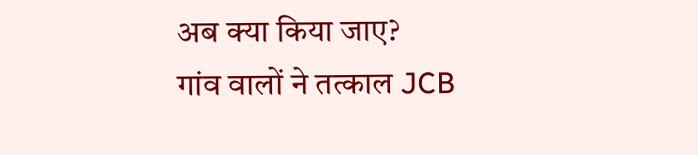अब क्या किया जाए?
गांव वालों ने तत्काल JCB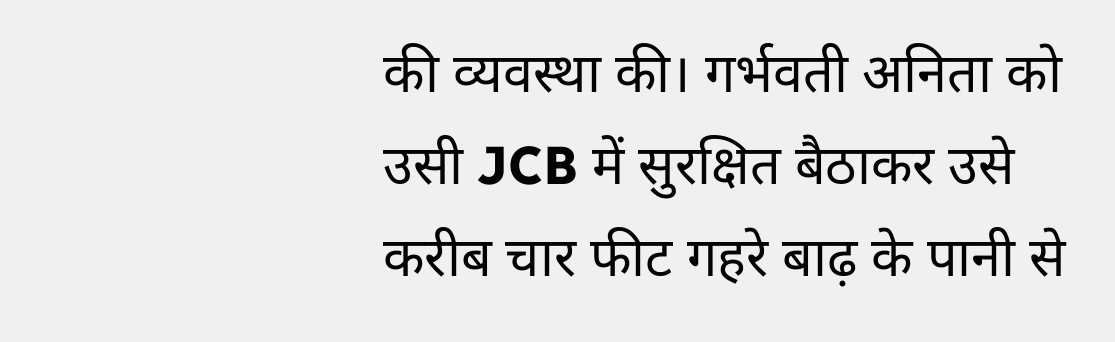की व्यवस्था की। गर्भवती अनिता को उसी JCB में सुरक्षित बैठाकर उसे करीब चार फीट गहरे बाढ़ के पानी से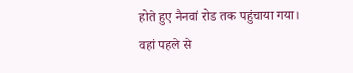होते हुए नैनवां रोड तक पहुंचाया गया।
वहां पहले से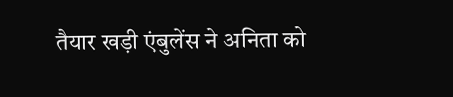तैयार खड़ी एंबुलेंस ने अनिता को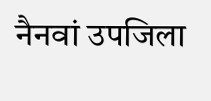नैनवां उपजिला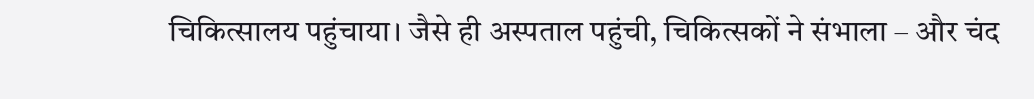चिकित्सालय पहुंचाया। जैसे ही अस्पताल पहुंची, चिकित्सकों ने संभाला – और चंद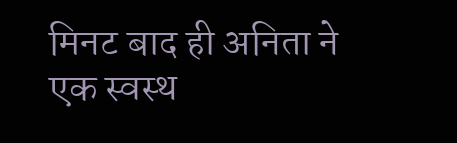मिनट बाद ही अनिता ने एक स्वस्थ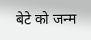बेटे को जन्म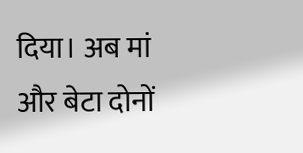दिया। अब मां और बेटा दोनों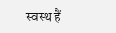स्वस्थ हैं